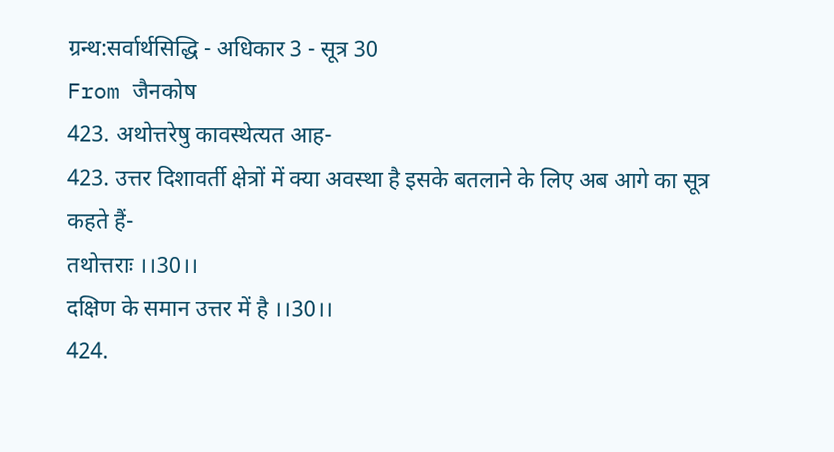ग्रन्थ:सर्वार्थसिद्धि - अधिकार 3 - सूत्र 30
From जैनकोष
423. अथोत्तरेषु कावस्थेत्यत आह-
423. उत्तर दिशावर्ती क्षेत्रों में क्या अवस्था है इसके बतलाने के लिए अब आगे का सूत्र कहते हैं-
तथोत्तराः ।।30।।
दक्षिण के समान उत्तर में है ।।30।।
424.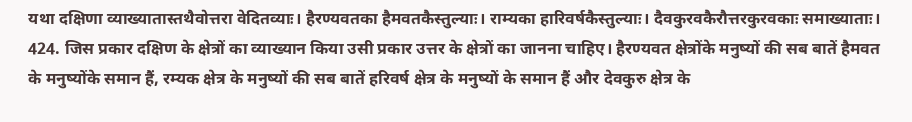यथा दक्षिणा व्याख्यातास्तथैवोत्तरा वेदितव्याः। हैरण्यवतका हैमवतकैस्तुल्याः। राम्यका हारिवर्षकैस्तुल्याः। दैवकुरवकैरौत्तरकुरवकाः समाख्याताः।
424. जिस प्रकार दक्षिण के क्षेत्रों का व्याख्यान किया उसी प्रकार उत्तर के क्षेत्रों का जानना चाहिए। हैरण्यवत क्षेत्रोंके मनुष्यों की सब बातें हैमवत के मनुष्योंके समान हैं, रम्यक क्षेत्र के मनुष्यों की सब बातें हरिवर्ष क्षेत्र के मनुष्यों के समान हैं और देवकुरु क्षेत्र के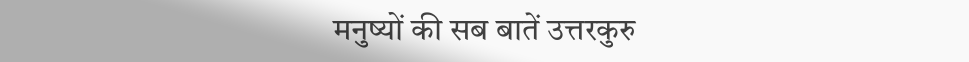मनुष्यों की सब बातें उत्तरकुरु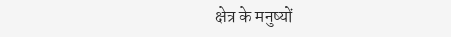क्षेत्र के मनुष्यों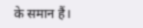के समान हैं।